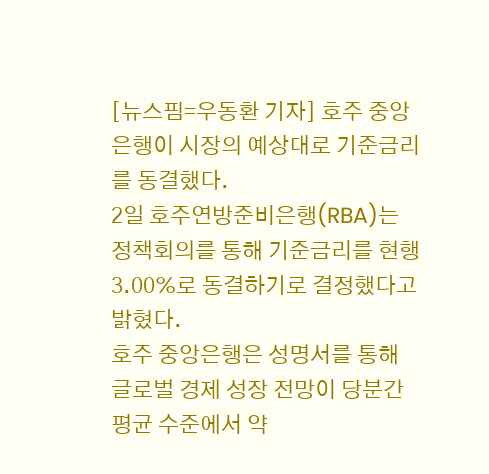[뉴스핌=우동환 기자] 호주 중앙은행이 시장의 예상대로 기준금리를 동결했다.
2일 호주연방준비은행(RBA)는 정책회의를 통해 기준금리를 현행 3.00%로 동결하기로 결정했다고 밝혔다.
호주 중앙은행은 성명서를 통해 글로벌 경제 성장 전망이 당분간 평균 수준에서 약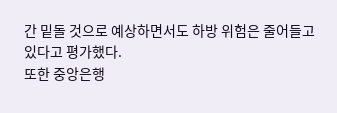간 밑돌 것으로 예상하면서도 하방 위험은 줄어들고 있다고 평가했다.
또한 중앙은행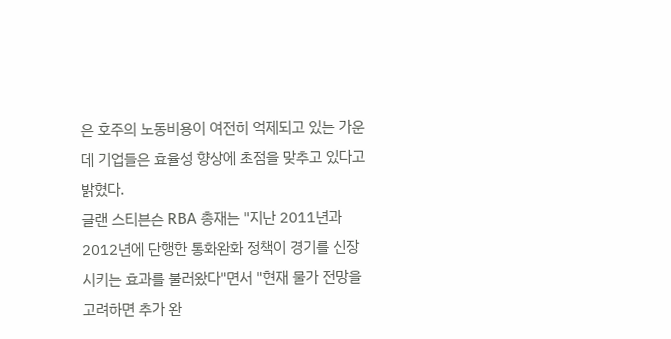은 호주의 노동비용이 여전히 억제되고 있는 가운데 기업들은 효율성 향상에 초점을 맞추고 있다고 밝혔다.
글랜 스티븐슨 RBA 총재는 "지난 2011년과 2012년에 단행한 통화완화 정책이 경기를 신장시키는 효과를 불러왔다"면서 "현재 물가 전망을 고려하면 추가 완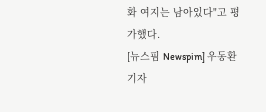화 여지는 남아있다"고 평가했다.
[뉴스핌 Newspim] 우동환 기자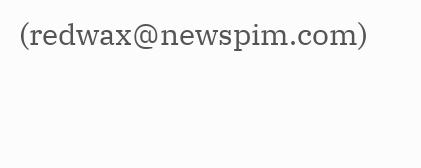(redwax@newspim.com)